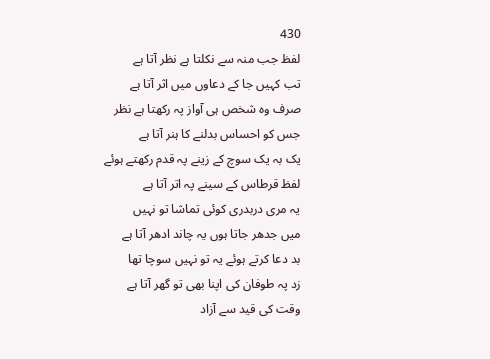430
لفظ جب منہ سے نکلتا ہے نظر آتا ہے
تب کہیں جا کے دعاوں میں اثر آتا ہے
صرف وہ شخص ہی آواز پہ رکھتا ہے نظر
جس کو احساس بدلنے کا ہنر آتا ہے
یک بہ یک سوچ کے زینے پہ قدم رکھتے ہوئے
لفظ قرطاس کے سینے پہ اتر آتا ہے
یہ مری دربدری کوئی تماشا تو نہیں
میں جدھر جاتا ہوں یہ چاند ادھر آتا ہے
بد دعا کرتے ہوئے یہ تو نہیں سوچا تھا
زد پہ طوفان کی اپنا بھی تو گھر آتا ہے
وقت کی قید سے آزاد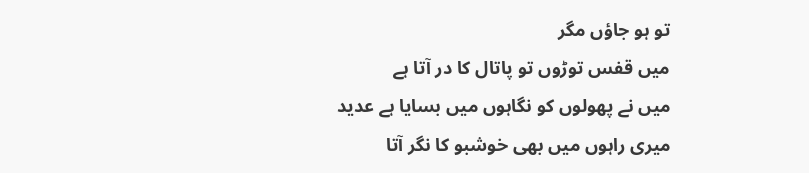تو ہو جاؤں مگر
میں قفس توڑوں تو پاتال کا در آتا ہے
میں نے پھولوں کو نگاہوں میں بسایا ہے عدید
میری راہوں میں بھی خوشبو کا نگر آتا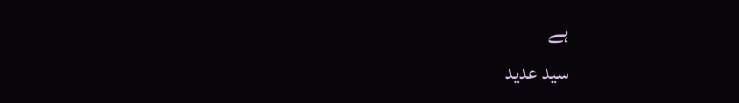ہے
سید عدید